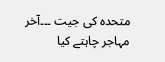متحدہ کی جیت ۔۔۔آخر مہاجر چاہتے کیا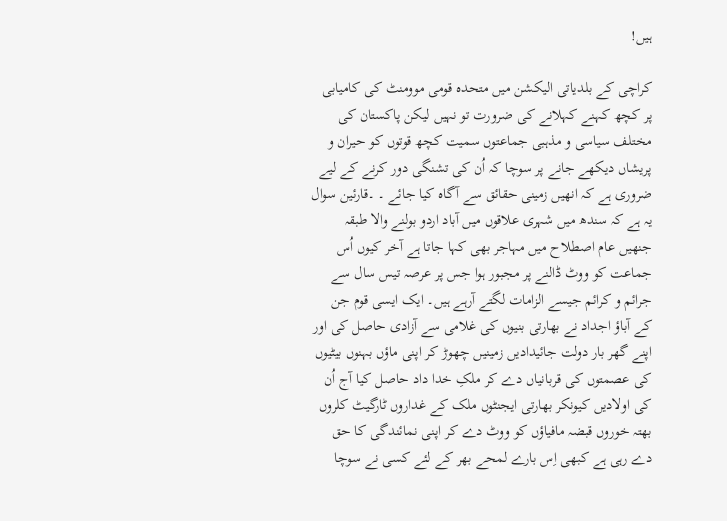ہیں!

کراچی کے بلدیاتی الیکشن میں متحدہ قومی موومنٹ کی کامیابی پر کچھ کہنے کہلانے کی ضرورت تو نہیں لیکن پاکستان کی مختلف سیاسی و مذہبی جماعتوں سمیت کچھ قوتوں کو حیران و پریشاں دیکھے جانے پر سوچا کہ اُن کی تشنگی دور کرنے کے لیے ضروری ہے کہ انھیں زمینی حقائق سے آگاہ کیا جائے ۔ ۔قارئین سوال یہ ہے کہ سندھ میں شہری علاقوں میں آباد اردو بولنے والا طبقہ جنھیں عام اصطلاح میں مہاجر بھی کہا جاتا ہے آخر کیوں اُس جماعت کو ووٹ ڈالنے پر مجبور ہوا جس پر عرصہ تیس سال سے جرائم و کرائم جیسے الزامات لگتے آرہے ہیں۔ ایک ایسی قوم جن کے آباؤ اجداد نے بھارتی بنیوں کی غلامی سے آزادی حاصل کی اور اپنے گھر بار دولت جائیدادیں زمینیں چھوڑ کر اپنی ماؤں بہنوں بیٹیوں کی عصمتوں کی قربانیاں دے کر ملکِ خدا داد حاصل کیا آج اُن کی اولادیں کیونکر بھارتی ایجنٹوں ملک کے غداروں ٹارگیٹ کلروں بھتہ خوروں قبضہ مافیاؤں کو ووٹ دے کر اپنی نمائندگی کا حق دے رہی ہے کبھی اِس بارے لمحے بھر کے لئے کسی نے سوچا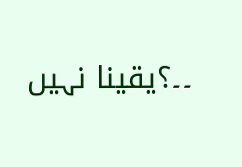۔۔؟یقینا نہیں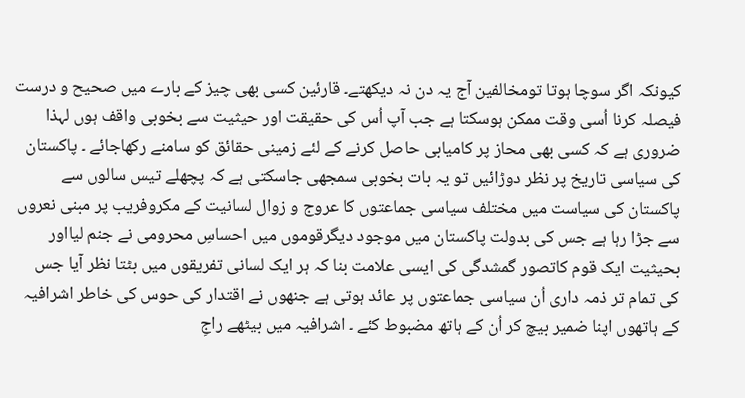کیونکہ اگر سوچا ہوتا تومخالفین آج یہ دن نہ دیکھتے۔ قارئین کسی بھی چیز کے بارے میں صحیح و درست فیصلہ کرنا اُسی وقت ممکن ہوسکتا ہے جب آپ اُس کی حقیقت اور حیثیت سے بخوبی واقف ہوں لہذا ضروری ہے کہ کسی بھی محاز پر کامیابی حاصل کرنے کے لئے زمینی حقائق کو سامنے رکھاجائے ۔ پاکستان کی سیاسی تاریخ پر نظر دوڑائیں تو یہ بات بخوبی سمجھی جاسکتی ہے کہ پچھلے تیس سالوں سے پاکستان کی سیاست میں مختلف سیاسی جماعتوں کا عروج و زوال لسانیت کے مکروفریب پر مبنی نعروں سے جڑا رہا ہے جس کی بدولت پاکستان میں موجود دیگرقوموں میں احساسِ محرومی نے جنم لیااور بحیثیت ایک قوم کاتصور گمشدگی کی ایسی علامت بنا کہ ہر ایک لسانی تفریقوں میں بٹتا نظر آیا جس کی تمام تر ذمہ داری اُن سیاسی جماعتوں پر عائد ہوتی ہے جنھوں نے اقتدار کی حوس کی خاطر اشرافیہ کے ہاتھوں اپنا ضمیر بیچ کر اُن کے ہاتھ مضبوط کئے ۔ اشرافیہ میں بیٹھے راجِ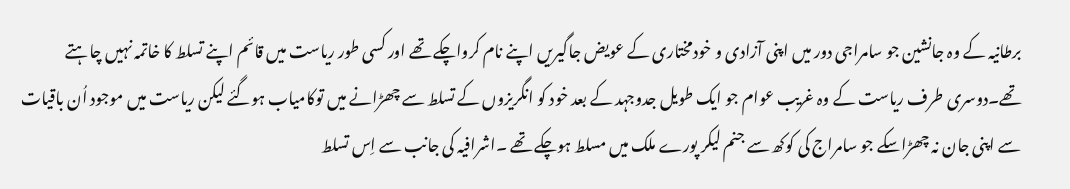برطانیہ کے وہ جانشین جو سامراجی دور میں اپنی آزادی و خودمختاری کے عویض جاگیریں اپنے نام کرواچکے تھے اور کسی طور ریاست میں قائم اپنے تسلط کا خاتمہ نہیں چاہتے تھے۔دوسری طرف ریاست کے وہ غریب عوام جو ایک طویل جدوجہد کے بعد خود کو انگریزوں کے تسلط سے چھڑانے میں توکامیاب ہوگئے لیکن ریاست میں موجود اُن باقیات سے اپنی جان نہ چھڑاسکے جو سامراج کی کوکھ سے جنم لیکر پورے ملک میں مسلط ہوچکے تھے ۔اشرافیہ کی جانب سے اِس تسلط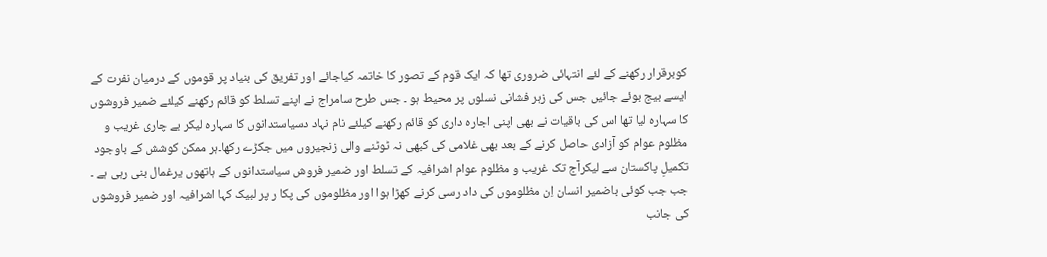کوبرقرار رکھنے کے لئے انتہائی ضروری تھا کہ ایک قوم کے تصور کا خاتمہ کیاجائے اور تفریق کی بنیاد پر قوموں کے درمیان نفرت کے ایسے بیج بوئے جائیں جس کی زہر فشانی نسلوں پر محیط ہو ۔ جس طرح سامراج نے اپنے تسلط کو قائم رکھنے کیلئے ضمیر فروشوں کا سہارہ لیا تھا اس کی باقیات نے بھی اپنی اجارہ داری کو قائم رکھنے کیلئے نام نہاد دسیاستدانوں کا سہارہ لیکر بے چاری غریب و مظلوم عوام کو آزادی حاصل کرنے کے بعد بھی غلامی کی کبھی نہ ٹوٹنے والی زنجیروں میں جکڑے رکھا۔ہر ممکن کوشش کے باوجود تکمیلِ پاکستان سے لیکرآج تک غریب و مظلوم عوام اشرافیہ کے تسلط اور ضمیر فروش سیاستدانوں کے ہاتھوں یرغمال بنی رہی ہے ۔ جب جب کوئی باضمیر انسان اِن مظلوموں کی داد رسی کرنے کھڑا ہوا اور مظلوموں کی پکا ر پر لبیک کہا اشرافیہ اور ضمیر فروشوں کی جانب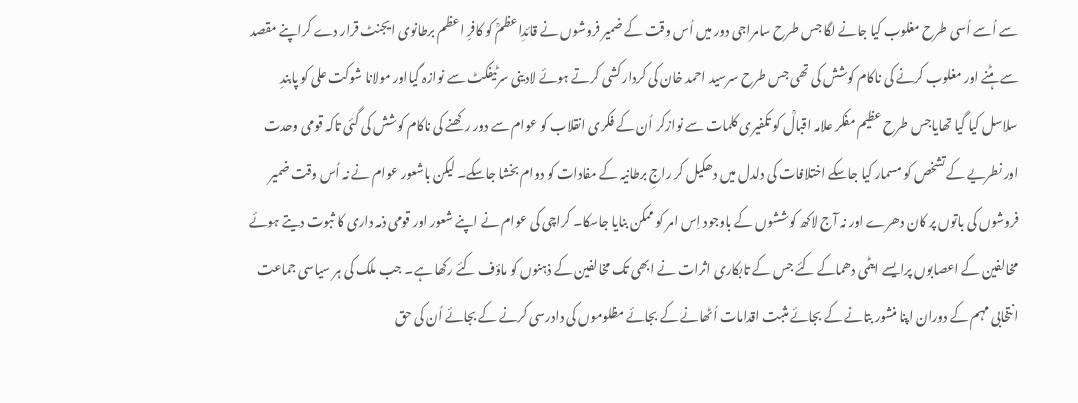سے اُسے اُسی طرح مغلوب کیا جانے لگا جس طرح سامراجی دور میں اُس وقت کے ضمیر فروشوں نے قائدِاعظمؒ کو کافرِ اعظم برطانوی ایجنٹ قرار دے کراپنے مقصد سے ہٹنے اور مغلوب کرنے کی ناکام کوشش کی تھی جس طرح سرسید احمد خان کی کردار کشی کرتے ہوئے لادینی سرٹیفکٹ سے نوازہ گیااور مولانا شوکت علی کو پابندِ سلاسل کیا گیا تھایاجس طرح عظیم مفکر علامہ اقبالؒ کو تکفیری کلمات سے نوازکر اُن کے فکری انقلاب کو عوام سے دور رکھنے کی ناکام کوشش کی گئی تاکہ قومی وحدت اور نطریے کے تشخص کو مسمار کیا جاسکے اختلافات کی دلدل میں دھکیل کر راجِ برطانیہ کے مفادات کو دوام بخشا جاسکے۔ لیکن باشعور عوام نے نہ اُس وقت ضمیر فروشوں کی باتوں پر کان دھرے اور نہ آج لاکھ کوششوں کے باوجود اِس امر کو ممکن بنایا جاسکا۔ کراچی کی عوام نے اپنے شعور اور قومی ذمہ داری کا ثبوت دیتے ہوئے مخالفین کے اعصابوں پرایسے ایٹمی دھماکے کئے جس کے تابکاری اثرات نے ابھی تک مخالفین کے ذہنوں کو ماؤف کئے رکھا ہے۔ جب ملک کی ہر سیاسی جماعت انتخابی مہم کے دوران اپنا منشور بتانے کے بجائے مثبت اقدامات اُٹھانے کے بجائے مظلوموں کی دادرسی کرنے کے بجائے اُن کی حق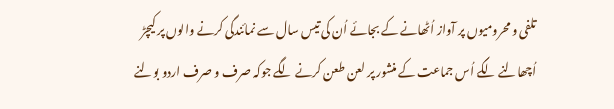تلفی و محرومیوں پر آواز اُٹھانے کے بجائے اُن کی تیس سال سے نمائندگی کرنے والوں پر کیچڑ اُچھالنے لگے اُس جماعت کے منشور پر لعن طعن کرنے لگے جوکہ صرف و صرف اردو بولنے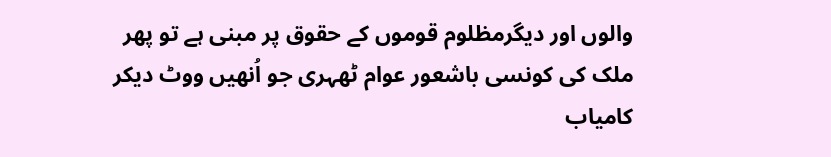والوں اور دیگرمظلوم قوموں کے حقوق پر مبنی ہے تو پھر ملک کی کونسی باشعور عوام ٹھہری جو اُنھیں ووٹ دیکر کامیاب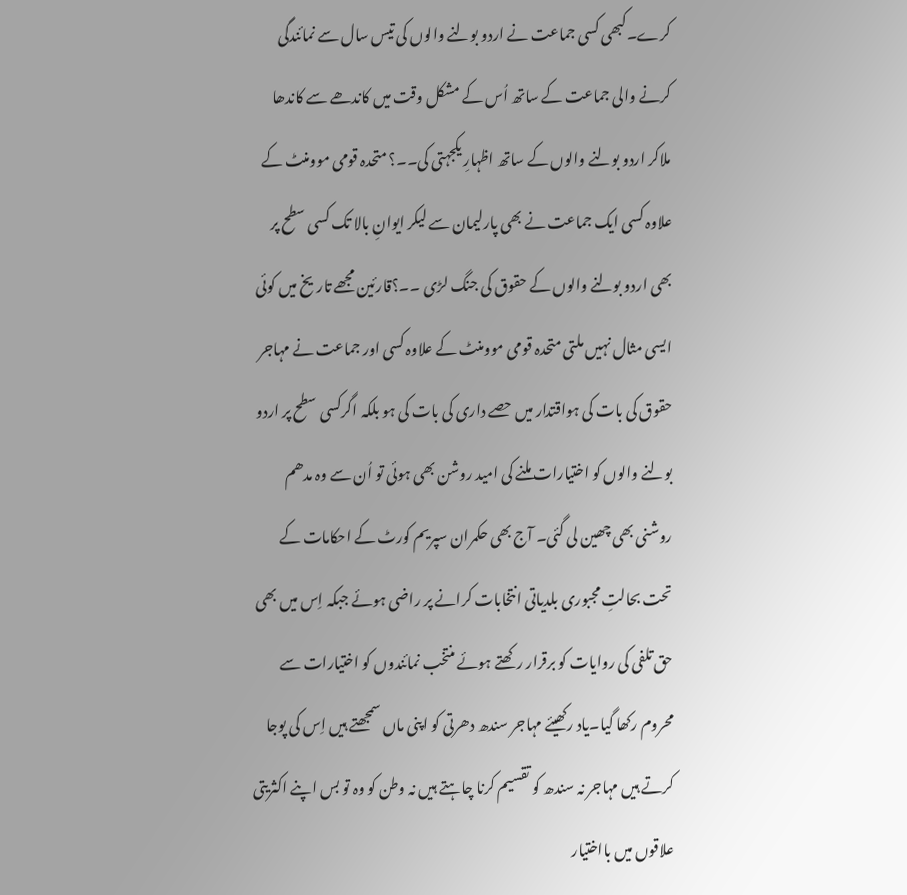کرے۔کبھی کسی جماعت نے اردو بولنے والوں کی تیس سال سے نمائندگی کرنے والی جماعت کے ساتھ اُس کے مشکل وقت میں کاندھے سے کاندھا ملاکر اردو بولنے والوں کے ساتھ اظہارِ یکجہتی کی۔۔؟ متحدہ قومی موومنٹ کے علاوہ کسی ایک جماعت نے بھی پارلیمان سے لیکر ایوانِ بالا تک کسی سطح پر بھی اردو بولنے والوں کے حقوق کی جنگ لڑی ۔۔؟قارئین مجھے تاریخ میں کوئی ایسی مثال نہیں ملتی متحدہ قومی موومنٹ کے علاوہ کسی اور جماعت نے مہاجر حقوق کی بات کی ہواقتدار میں حصے داری کی بات کی ہو بلکہ اگرکسی سطح پر اردو بولنے والوں کو اختیارات ملنے کی امید روشن بھی ہوئی تو اُن سے وہ مدھم روشنی بھی چھین لی گئی۔ آج بھی حکمران سپریم کورٹ کے احکامات کے تحت بحالتِ مجبوری بلدیاتی انتخابات کرانے پر راضی ہوئے جبکہ اِس میں بھی حق تلفی کی روایات کو برقرار رکھتے ہوئے منتخب نمائندوں کو اختیارات سے محروم رکھا گیا۔یاد رکھیئے مہاجر سندھ دھرتی کو اپنی ماں سمجھتے ہیں اِس کی پوجا کرتے ہیں مہاجر نہ سندھ کو تقسیم کرنا چاہتے ہیں نہ وطن کو وہ تو بس اپنے اکثریتی علاقوں میں بااختیار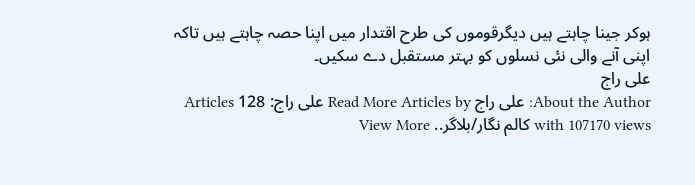ہوکر جینا چاہتے ہیں دیگرقوموں کی طرح اقتدار میں اپنا حصہ چاہتے ہیں تاکہ اپنی آنے والی نئی نسلوں کو بہتر مستقبل دے سکیں۔
علی راج
About the Author: علی راج Read More Articles by علی راج: 128 Articles with 107170 views کالم نگار/بلاگر.. View More